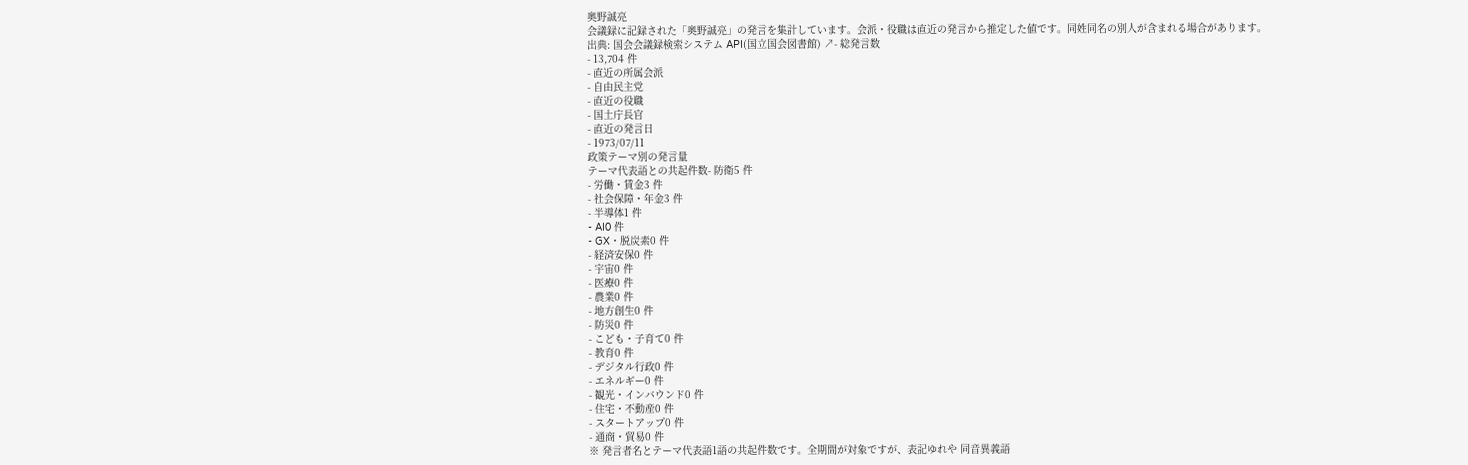奥野誠亮
会議録に記録された「奥野誠亮」の発言を集計しています。会派・役職は直近の発言から推定した値です。同姓同名の別人が含まれる場合があります。
出典: 国会会議録検索システム API(国立国会図書館) ↗- 総発言数
- 13,704 件
- 直近の所属会派
- 自由民主党
- 直近の役職
- 国土庁長官
- 直近の発言日
- 1973/07/11
政策テーマ別の発言量
テーマ代表語との共起件数- 防衛5 件
- 労働・賃金3 件
- 社会保障・年金3 件
- 半導体1 件
- AI0 件
- GX・脱炭素0 件
- 経済安保0 件
- 宇宙0 件
- 医療0 件
- 農業0 件
- 地方創生0 件
- 防災0 件
- こども・子育て0 件
- 教育0 件
- デジタル行政0 件
- エネルギー0 件
- 観光・インバウンド0 件
- 住宅・不動産0 件
- スタートアップ0 件
- 通商・貿易0 件
※ 発言者名とテーマ代表語1語の共起件数です。全期間が対象ですが、表記ゆれや 同音異義語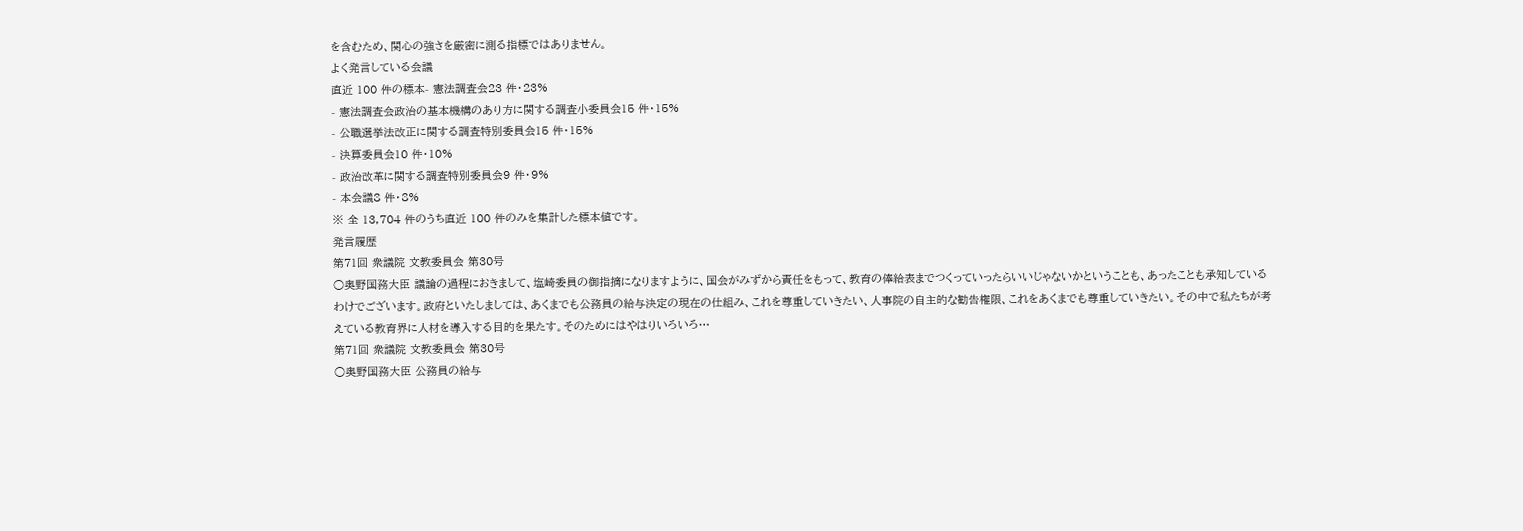を含むため、関心の強さを厳密に測る指標ではありません。
よく発言している会議
直近 100 件の標本- 憲法調査会23 件・23%
- 憲法調査会政治の基本機構のあり方に関する調査小委員会15 件・15%
- 公職選挙法改正に関する調査特別委員会15 件・15%
- 決算委員会10 件・10%
- 政治改革に関する調査特別委員会9 件・9%
- 本会議8 件・8%
※ 全 13,704 件のうち直近 100 件のみを集計した標本値です。
発言履歴
第71回 衆議院 文教委員会 第30号
○奥野国務大臣 議論の過程におきまして、塩崎委員の御指摘になりますように、国会がみずから責任をもって、教育の俸給表までつくっていったらいいじゃないかということも、あったことも承知しているわけでございます。政府といたしましては、あくまでも公務員の給与決定の現在の仕組み、これを尊重していきたい、人事院の自主的な勧告権限、これをあくまでも尊重していきたい。その中で私たちが考えている教育界に人材を導入する目的を果たす。そのためにはやはりいろいろ…
第71回 衆議院 文教委員会 第30号
○奥野国務大臣 公務員の給与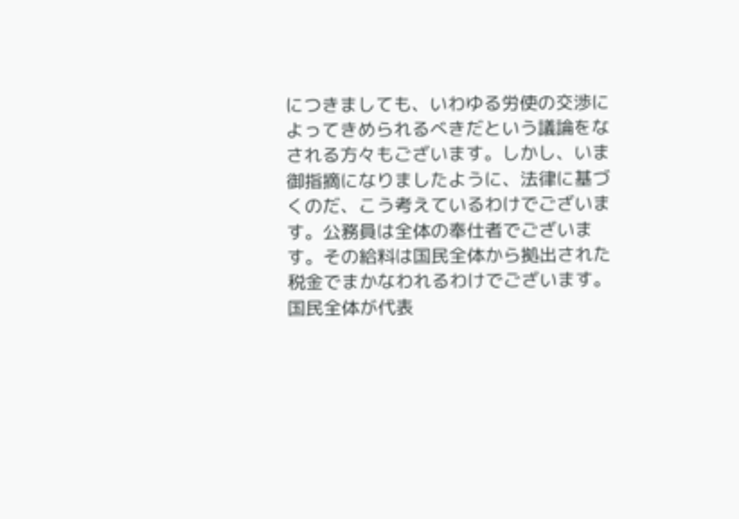につきましても、いわゆる労使の交渉によってきめられるべきだという議論をなされる方々もございます。しかし、いま御指摘になりましたように、法律に基づくのだ、こう考えているわけでございます。公務員は全体の奉仕者でございます。その給料は国民全体から拠出された税金でまかなわれるわけでございます。国民全体が代表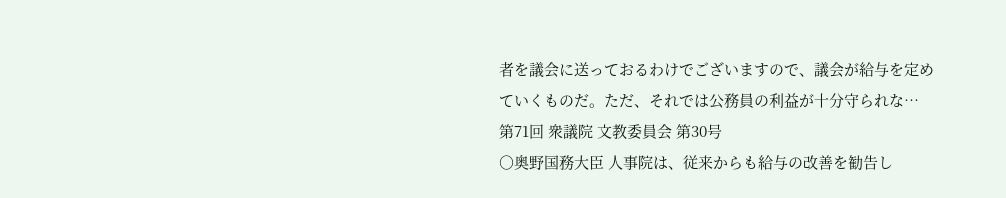者を議会に送っておるわけでございますので、議会が給与を定めていくものだ。ただ、それでは公務員の利益が十分守られな…
第71回 衆議院 文教委員会 第30号
○奥野国務大臣 人事院は、従来からも給与の改善を勧告し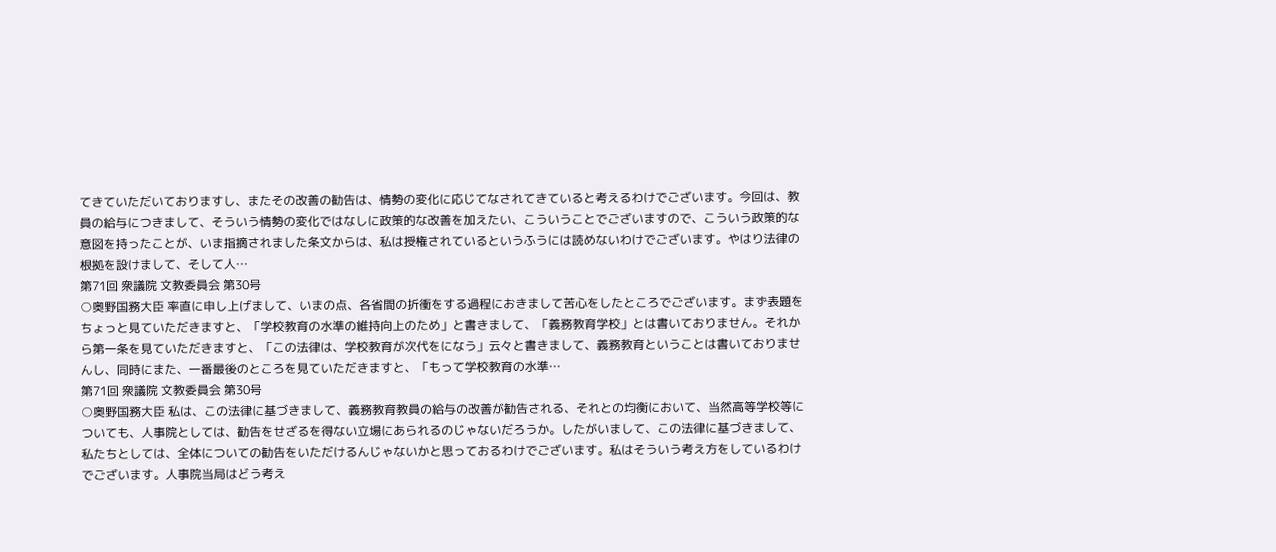てきていただいておりますし、またその改善の勧告は、情勢の変化に応じてなされてきていると考えるわけでございます。今回は、教員の給与につきまして、そういう情勢の変化ではなしに政策的な改善を加えたい、こういうことでございますので、こういう政策的な意図を持ったことが、いま指摘されました条文からは、私は授権されているというふうには読めないわけでございます。やはり法律の根拠を設けまして、そして人…
第71回 衆議院 文教委員会 第30号
○奥野国務大臣 率直に申し上げまして、いまの点、各省間の折衝をする過程におきまして苦心をしたところでございます。まず表題をちょっと見ていただきますと、「学校教育の水準の維持向上のため」と書きまして、「義務教育学校」とは書いておりません。それから第一条を見ていただきますと、「この法律は、学校教育が次代をになう」云々と書きまして、義務教育ということは書いておりませんし、同時にまた、一番最後のところを見ていただきますと、「もって学校教育の水準…
第71回 衆議院 文教委員会 第30号
○奥野国務大臣 私は、この法律に基づきまして、義務教育教員の給与の改善が勧告される、それとの均衡において、当然高等学校等についても、人事院としては、勧告をせざるを得ない立場にあられるのじゃないだろうか。したがいまして、この法律に基づきまして、私たちとしては、全体についての勧告をいただけるんじゃないかと思っておるわけでございます。私はそういう考え方をしているわけでございます。人事院当局はどう考え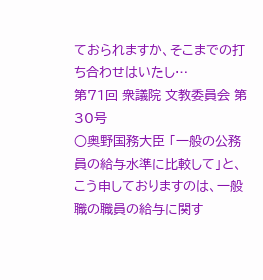ておられますか、そこまでの打ち合わせはいたし…
第71回 衆議院 文教委員会 第30号
○奥野国務大臣 「一般の公務員の給与水準に比較して」と、こう申しておりますのは、一般職の職員の給与に関す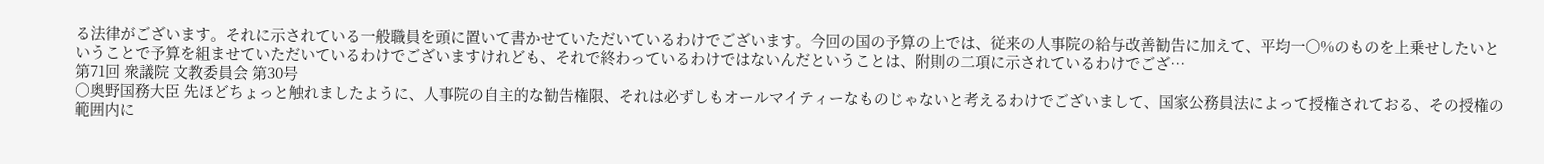る法律がございます。それに示されている一般職員を頭に置いて書かせていただいているわけでございます。今回の国の予算の上では、従来の人事院の給与改善勧告に加えて、平均一〇%のものを上乗せしたいということで予算を組ませていただいているわけでございますけれども、それで終わっているわけではないんだということは、附則の二項に示されているわけでござ…
第71回 衆議院 文教委員会 第30号
○奥野国務大臣 先ほどちょっと触れましたように、人事院の自主的な勧告権限、それは必ずしもオールマイティーなものじゃないと考えるわけでございまして、国家公務員法によって授権されておる、その授権の範囲内に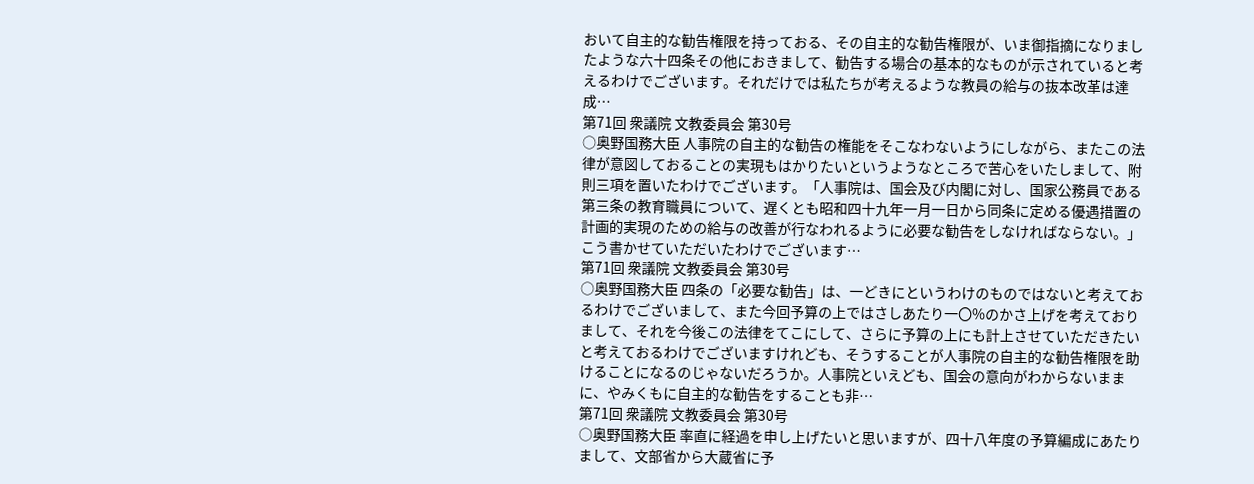おいて自主的な勧告権限を持っておる、その自主的な勧告権限が、いま御指摘になりましたような六十四条その他におきまして、勧告する場合の基本的なものが示されていると考えるわけでございます。それだけでは私たちが考えるような教員の給与の抜本改革は達成…
第71回 衆議院 文教委員会 第30号
○奥野国務大臣 人事院の自主的な勧告の権能をそこなわないようにしながら、またこの法律が意図しておることの実現もはかりたいというようなところで苦心をいたしまして、附則三項を置いたわけでございます。「人事院は、国会及び内閣に対し、国家公務員である第三条の教育職員について、遅くとも昭和四十九年一月一日から同条に定める優遇措置の計画的実現のための給与の改善が行なわれるように必要な勧告をしなければならない。」こう書かせていただいたわけでございます…
第71回 衆議院 文教委員会 第30号
○奥野国務大臣 四条の「必要な勧告」は、一どきにというわけのものではないと考えておるわけでございまして、また今回予算の上ではさしあたり一〇%のかさ上げを考えておりまして、それを今後この法律をてこにして、さらに予算の上にも計上させていただきたいと考えておるわけでございますけれども、そうすることが人事院の自主的な勧告権限を助けることになるのじゃないだろうか。人事院といえども、国会の意向がわからないままに、やみくもに自主的な勧告をすることも非…
第71回 衆議院 文教委員会 第30号
○奥野国務大臣 率直に経過を申し上げたいと思いますが、四十八年度の予算編成にあたりまして、文部省から大蔵省に予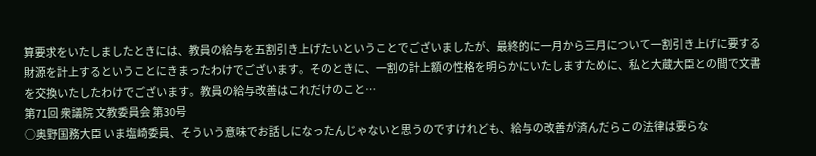算要求をいたしましたときには、教員の給与を五割引き上げたいということでございましたが、最終的に一月から三月について一割引き上げに要する財源を計上するということにきまったわけでございます。そのときに、一割の計上額の性格を明らかにいたしますために、私と大蔵大臣との間で文書を交換いたしたわけでございます。教員の給与改善はこれだけのこと…
第71回 衆議院 文教委員会 第30号
○奥野国務大臣 いま塩崎委員、そういう意味でお話しになったんじゃないと思うのですけれども、給与の改善が済んだらこの法律は要らな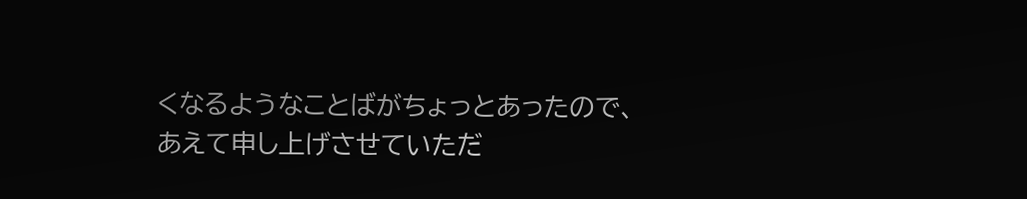くなるようなことばがちょっとあったので、あえて申し上げさせていただ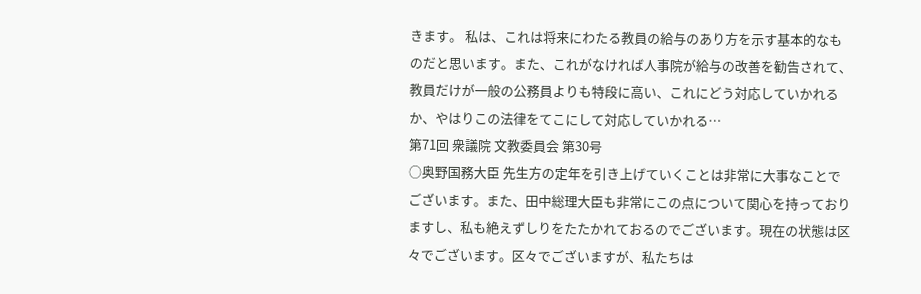きます。 私は、これは将来にわたる教員の給与のあり方を示す基本的なものだと思います。また、これがなければ人事院が給与の改善を勧告されて、教員だけが一般の公務員よりも特段に高い、これにどう対応していかれるか、やはりこの法律をてこにして対応していかれる…
第71回 衆議院 文教委員会 第30号
○奥野国務大臣 先生方の定年を引き上げていくことは非常に大事なことでございます。また、田中総理大臣も非常にこの点について関心を持っておりますし、私も絶えずしりをたたかれておるのでございます。現在の状態は区々でございます。区々でございますが、私たちは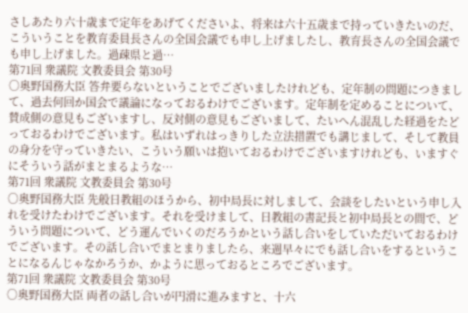さしあたり六十歳まで定年をあげてくださいよ、将来は六十五歳まで持っていきたいのだ、こういうことを教育委員長さんの全国会議でも申し上げましたし、教育長さんの全国会議でも申し上げました。過疎県と過…
第71回 衆議院 文教委員会 第30号
○奥野国務大臣 答弁要らないということでございましたけれども、定年制の問題につきまして、過去何回か国会で議論になっておるわけでございます。定年制を定めることについて、賛成側の意見もございますし、反対側の意見もございまして、たいへん混乱した経過をたどっておるわけでございます。私はいずれはっきりした立法措置でも講じまして、そして教員の身分を守っていきたい、こういう願いは抱いておるわけでございますけれども、いますぐにそういう話がまとまるような…
第71回 衆議院 文教委員会 第30号
○奥野国務大臣 先般日教組のほうから、初中局長に対しまして、会談をしたいという申し入れを受けたわけでございます。それを受けまして、日教組の書記長と初中局長との間で、どういう問題について、どう運んでいくのだろうかという話し合いをしていただいておるわけでございます。その話し合いでまとまりましたら、来週早々にでも話し合いをするということになるんじゃなかろうか、かように思っておるところでございます。
第71回 衆議院 文教委員会 第30号
○奥野国務大臣 両者の話し合いが円滑に進みますと、十六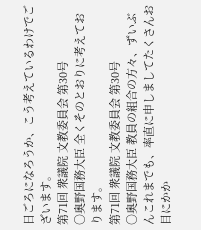日ごろになろうか、こう考えているわけでございます。
第71回 衆議院 文教委員会 第30号
○奥野国務大臣 全くそのとおりに考えております。
第71回 衆議院 文教委員会 第30号
○奥野国務大臣 教員の組合の方々、ずいぶんこれまでも、率直に申しましてたくさんお目にかか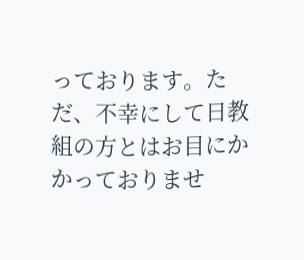っております。ただ、不幸にして日教組の方とはお目にかかっておりませ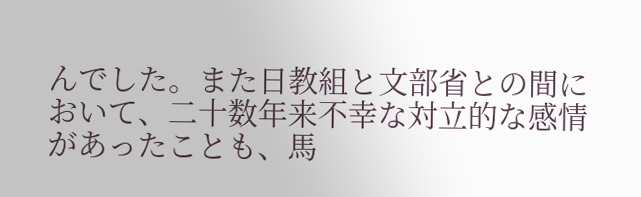んでした。また日教組と文部省との間において、二十数年来不幸な対立的な感情があったことも、馬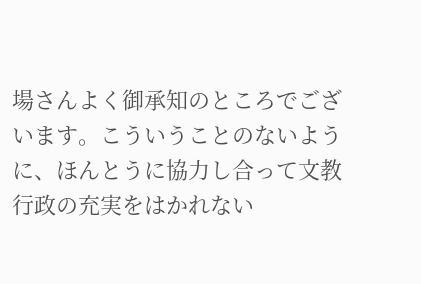場さんよく御承知のところでございます。こういうことのないように、ほんとうに協力し合って文教行政の充実をはかれない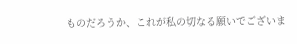ものだろうか、これが私の切なる願いでございま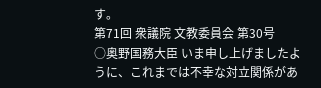す。
第71回 衆議院 文教委員会 第30号
○奥野国務大臣 いま申し上げましたように、これまでは不幸な対立関係があ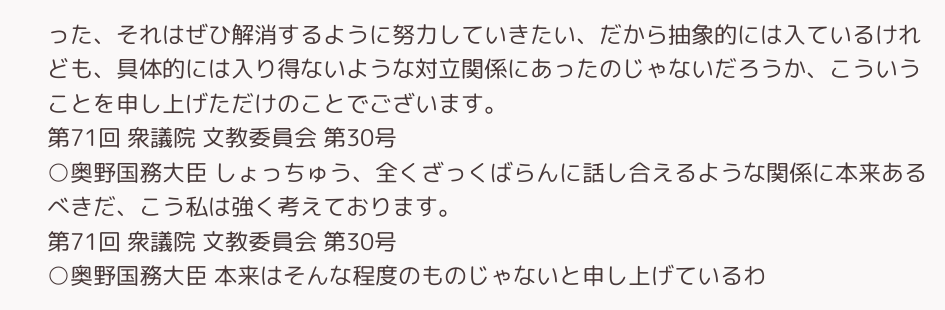った、それはぜひ解消するように努力していきたい、だから抽象的には入ているけれども、具体的には入り得ないような対立関係にあったのじゃないだろうか、こういうことを申し上げただけのことでございます。
第71回 衆議院 文教委員会 第30号
○奥野国務大臣 しょっちゅう、全くざっくばらんに話し合えるような関係に本来あるべきだ、こう私は強く考えております。
第71回 衆議院 文教委員会 第30号
○奥野国務大臣 本来はそんな程度のものじゃないと申し上げているわ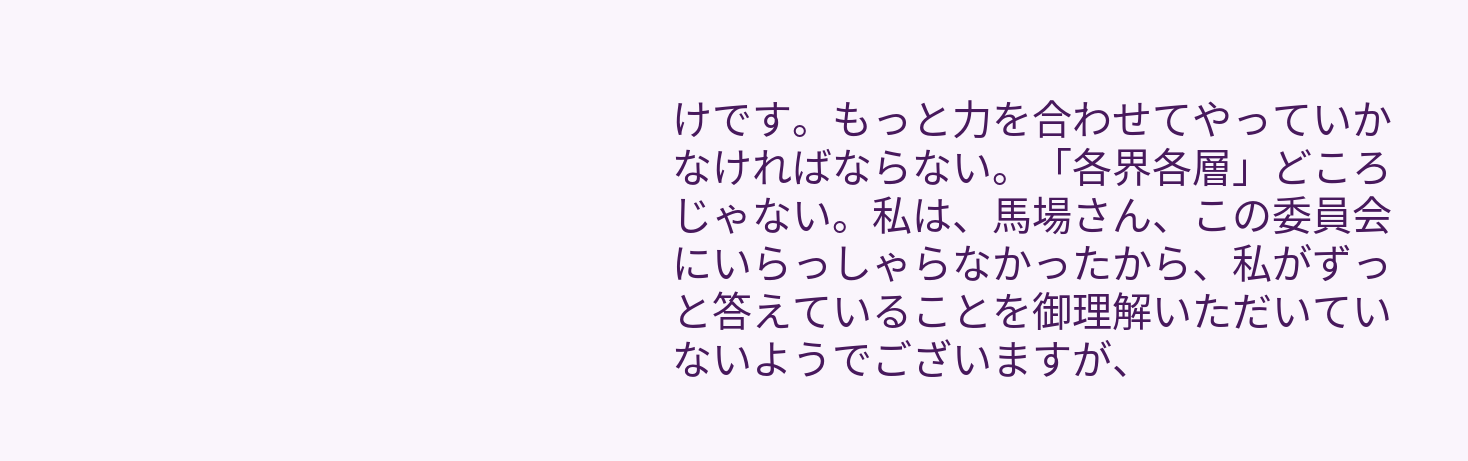けです。もっと力を合わせてやっていかなければならない。「各界各層」どころじゃない。私は、馬場さん、この委員会にいらっしゃらなかったから、私がずっと答えていることを御理解いただいていないようでございますが、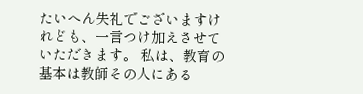たいへん失礼でございますけれども、一言つけ加えさせていただきます。 私は、教育の基本は教師その人にある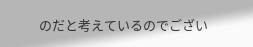のだと考えているのでござい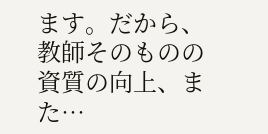ます。だから、教師そのものの資質の向上、また…